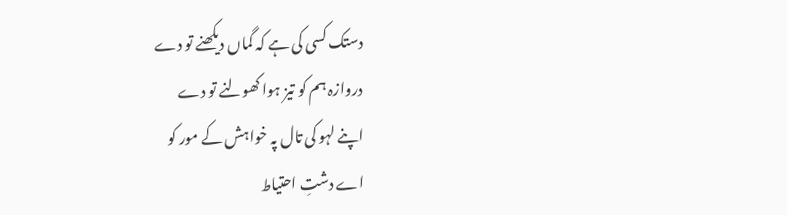دستک کسی کی ہے کہ گماں دیکھنے تو دے
دروازہ ہم کو تیز ہوا کھولنے تو دے
اپنے لہو کی تال پہ خواہش کے مور کو
اے دشتِ احتیاط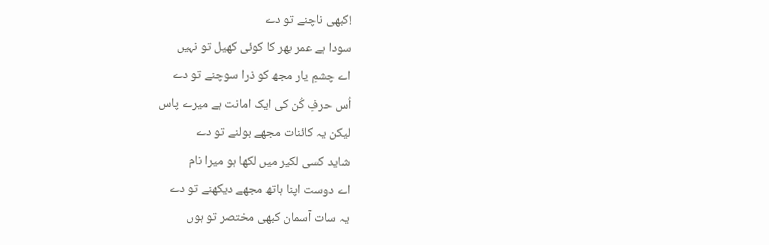!کبھی ناچنے تو دے
سودا ہے عمر بھر کا کوئی کھیل تو نہیں
اے چشمِ یار مجھ کو ذرا سوچنے تو دے
اُس حرفِ کُن کی ایک امانت ہے میرے پاس
لیکن یہ کائنات مجھے بولنے تو دے
شاید کسی لکیر میں لکھا ہو میرا نام
اے دوست اپنا ہاتھ مجھے دیکھنے تو دے
یہ سات آسمان کبھی مختصر تو ہوں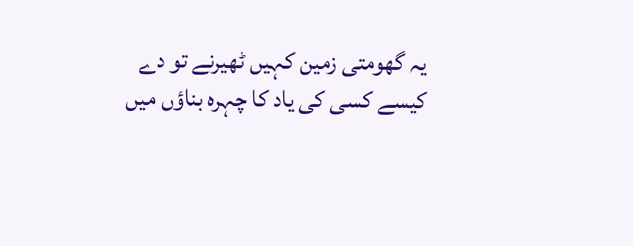یہ گھومتی زمین کہیں ٹھیرنے تو دے
کیسے کسی کی یاد کا چہرہ بناؤں میں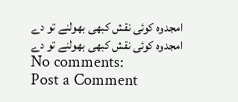امجدوہ کوئی نقش کبھی بھولنے تو دے
امجدوہ کوئی نقش کبھی بھولنے تو دے
No comments:
Post a Comment